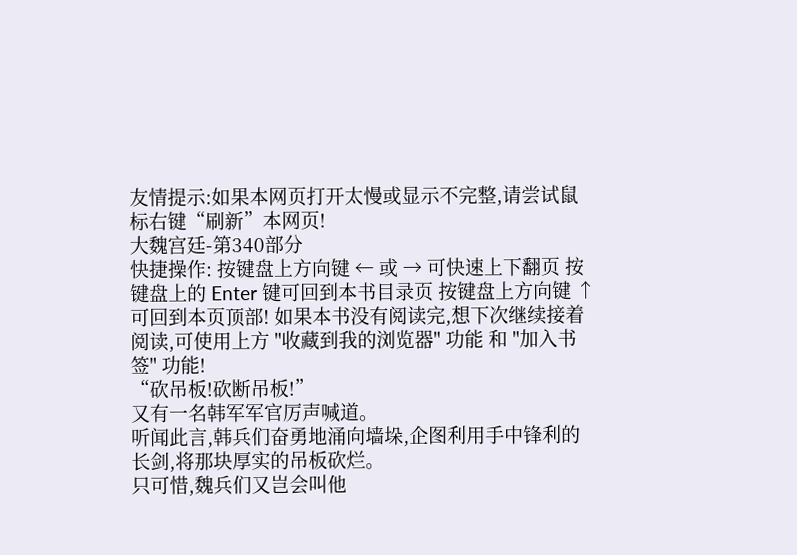友情提示:如果本网页打开太慢或显示不完整,请尝试鼠标右键“刷新”本网页!
大魏宫廷-第340部分
快捷操作: 按键盘上方向键 ← 或 → 可快速上下翻页 按键盘上的 Enter 键可回到本书目录页 按键盘上方向键 ↑ 可回到本页顶部! 如果本书没有阅读完,想下次继续接着阅读,可使用上方 "收藏到我的浏览器" 功能 和 "加入书签" 功能!
“砍吊板!砍断吊板!”
又有一名韩军军官厉声喊道。
听闻此言,韩兵们奋勇地涌向墙垛,企图利用手中锋利的长剑,将那块厚实的吊板砍烂。
只可惜,魏兵们又岂会叫他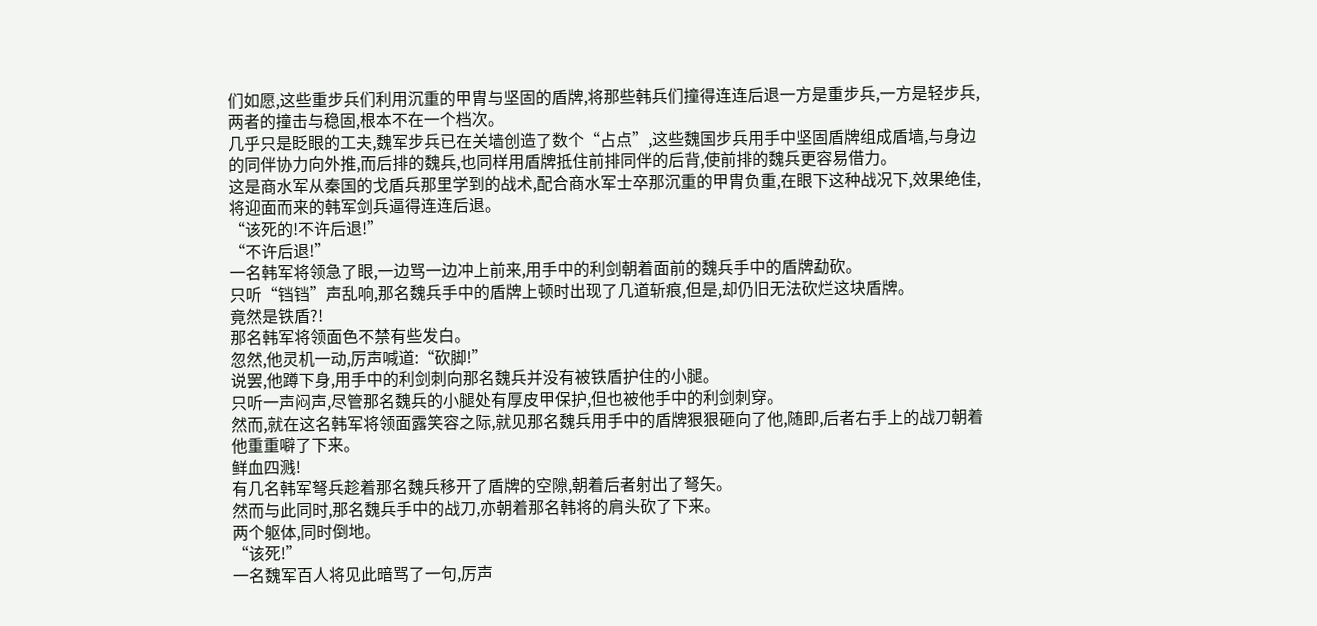们如愿,这些重步兵们利用沉重的甲胄与坚固的盾牌,将那些韩兵们撞得连连后退一方是重步兵,一方是轻步兵,两者的撞击与稳固,根本不在一个档次。
几乎只是眨眼的工夫,魏军步兵已在关墙创造了数个“占点”,这些魏国步兵用手中坚固盾牌组成盾墙,与身边的同伴协力向外推,而后排的魏兵,也同样用盾牌抵住前排同伴的后背,使前排的魏兵更容易借力。
这是商水军从秦国的戈盾兵那里学到的战术,配合商水军士卒那沉重的甲胄负重,在眼下这种战况下,效果绝佳,将迎面而来的韩军剑兵逼得连连后退。
“该死的!不许后退!”
“不许后退!”
一名韩军将领急了眼,一边骂一边冲上前来,用手中的利剑朝着面前的魏兵手中的盾牌勐砍。
只听“铛铛”声乱响,那名魏兵手中的盾牌上顿时出现了几道斩痕,但是,却仍旧无法砍烂这块盾牌。
竟然是铁盾?!
那名韩军将领面色不禁有些发白。
忽然,他灵机一动,厉声喊道:“砍脚!”
说罢,他蹲下身,用手中的利剑刺向那名魏兵并没有被铁盾护住的小腿。
只听一声闷声,尽管那名魏兵的小腿处有厚皮甲保护,但也被他手中的利剑刺穿。
然而,就在这名韩军将领面露笑容之际,就见那名魏兵用手中的盾牌狠狠砸向了他,随即,后者右手上的战刀朝着他重重噼了下来。
鲜血四溅!
有几名韩军弩兵趁着那名魏兵移开了盾牌的空隙,朝着后者射出了弩矢。
然而与此同时,那名魏兵手中的战刀,亦朝着那名韩将的肩头砍了下来。
两个躯体,同时倒地。
“该死!”
一名魏军百人将见此暗骂了一句,厉声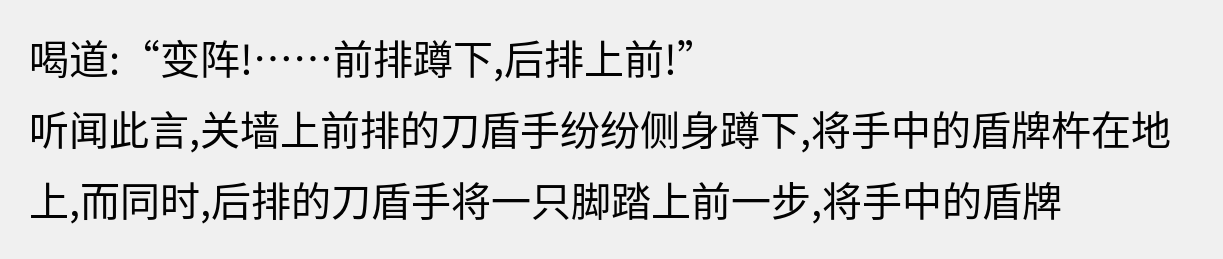喝道:“变阵!……前排蹲下,后排上前!”
听闻此言,关墙上前排的刀盾手纷纷侧身蹲下,将手中的盾牌杵在地上,而同时,后排的刀盾手将一只脚踏上前一步,将手中的盾牌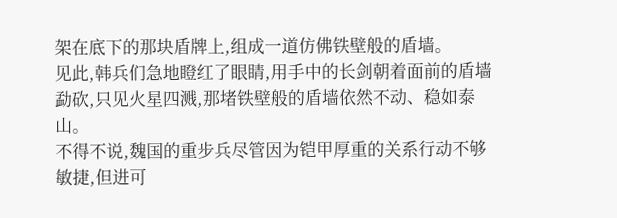架在底下的那块盾牌上,组成一道仿佛铁壁般的盾墙。
见此,韩兵们急地瞪红了眼睛,用手中的长剑朝着面前的盾墙勐砍,只见火星四溅,那堵铁壁般的盾墙依然不动、稳如泰山。
不得不说,魏国的重步兵尽管因为铠甲厚重的关系行动不够敏捷,但进可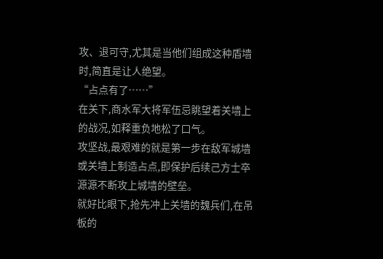攻、退可守,尤其是当他们组成这种盾墙时,简直是让人绝望。
“占点有了……”
在关下,商水军大将军伍忌眺望着关墙上的战况,如释重负地松了口气。
攻坚战,最艰难的就是第一步在敌军城墙或关墙上制造占点,即保护后续己方士卒源源不断攻上城墙的壁垒。
就好比眼下,抢先冲上关墙的魏兵们,在吊板的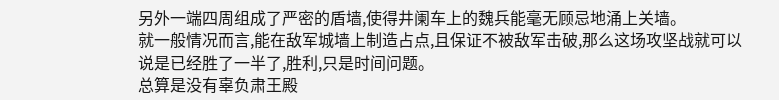另外一端四周组成了严密的盾墙,使得井阑车上的魏兵能毫无顾忌地涌上关墙。
就一般情况而言,能在敌军城墙上制造占点,且保证不被敌军击破,那么这场攻坚战就可以说是已经胜了一半了,胜利,只是时间问题。
总算是没有辜负肃王殿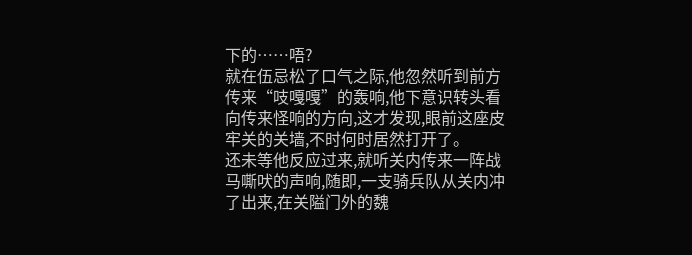下的……唔?
就在伍忌松了口气之际,他忽然听到前方传来“吱嘎嘎”的轰响,他下意识转头看向传来怪响的方向,这才发现,眼前这座皮牢关的关墙,不时何时居然打开了。
还未等他反应过来,就听关内传来一阵战马嘶吠的声响,随即,一支骑兵队从关内冲了出来,在关隘门外的魏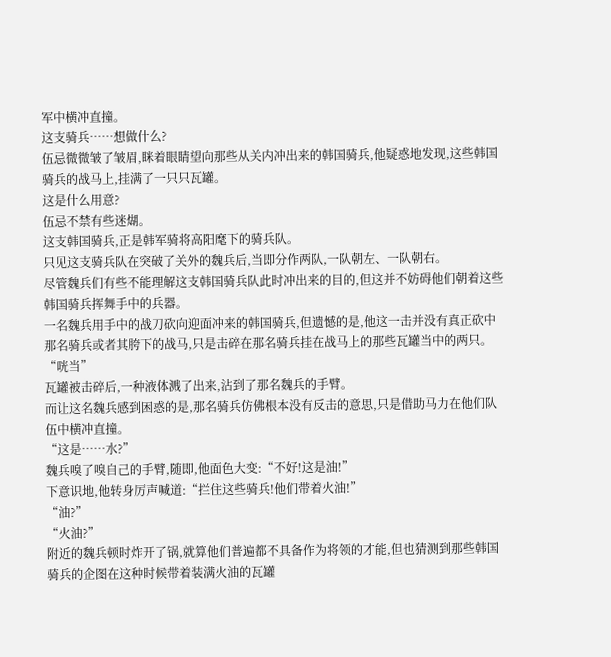军中横冲直撞。
这支骑兵……想做什么?
伍忌微微皱了皱眉,眯着眼睛望向那些从关内冲出来的韩国骑兵,他疑惑地发现,这些韩国骑兵的战马上,挂满了一只只瓦罐。
这是什么用意?
伍忌不禁有些迷煳。
这支韩国骑兵,正是韩军骑将高阳麾下的骑兵队。
只见这支骑兵队在突破了关外的魏兵后,当即分作两队,一队朝左、一队朝右。
尽管魏兵们有些不能理解这支韩国骑兵队此时冲出来的目的,但这并不妨碍他们朝着这些韩国骑兵挥舞手中的兵器。
一名魏兵用手中的战刀砍向迎面冲来的韩国骑兵,但遗憾的是,他这一击并没有真正砍中那名骑兵或者其胯下的战马,只是击碎在那名骑兵挂在战马上的那些瓦罐当中的两只。
“咣当”
瓦罐被击碎后,一种液体溅了出来,沾到了那名魏兵的手臂。
而让这名魏兵感到困惑的是,那名骑兵仿佛根本没有反击的意思,只是借助马力在他们队伍中横冲直撞。
“这是……水?”
魏兵嗅了嗅自己的手臂,随即,他面色大变:“不好!这是油!”
下意识地,他转身厉声喊道:“拦住这些骑兵!他们带着火油!”
“油?”
“火油?”
附近的魏兵顿时炸开了锅,就算他们普遍都不具备作为将领的才能,但也猜测到那些韩国骑兵的企图在这种时候带着装满火油的瓦罐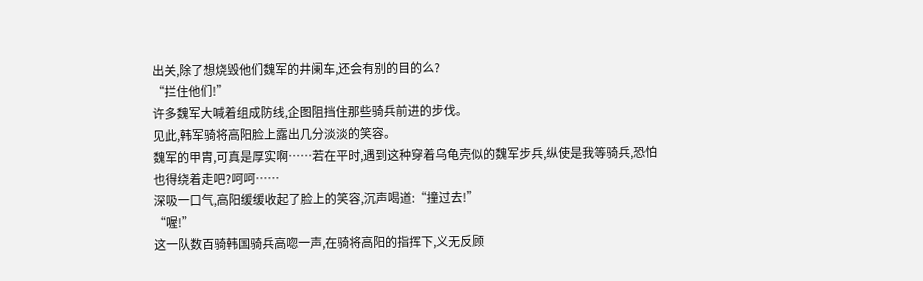出关,除了想烧毁他们魏军的井阑车,还会有别的目的么?
“拦住他们!”
许多魏军大喊着组成防线,企图阻挡住那些骑兵前进的步伐。
见此,韩军骑将高阳脸上露出几分淡淡的笑容。
魏军的甲胄,可真是厚实啊……若在平时,遇到这种穿着乌龟壳似的魏军步兵,纵使是我等骑兵,恐怕也得绕着走吧?呵呵……
深吸一口气,高阳缓缓收起了脸上的笑容,沉声喝道:“撞过去!”
“喔!”
这一队数百骑韩国骑兵高唿一声,在骑将高阳的指挥下,义无反顾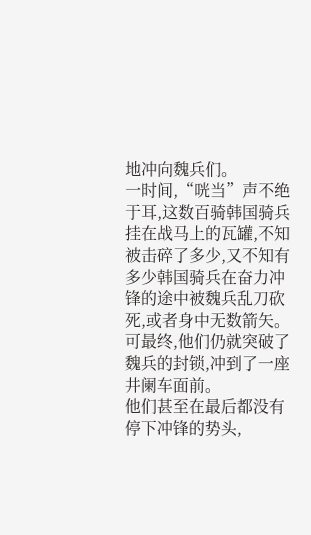地冲向魏兵们。
一时间,“咣当”声不绝于耳,这数百骑韩国骑兵挂在战马上的瓦罐,不知被击碎了多少,又不知有多少韩国骑兵在奋力冲锋的途中被魏兵乱刀砍死,或者身中无数箭矢。
可最终,他们仍就突破了魏兵的封锁,冲到了一座井阑车面前。
他们甚至在最后都没有停下冲锋的势头,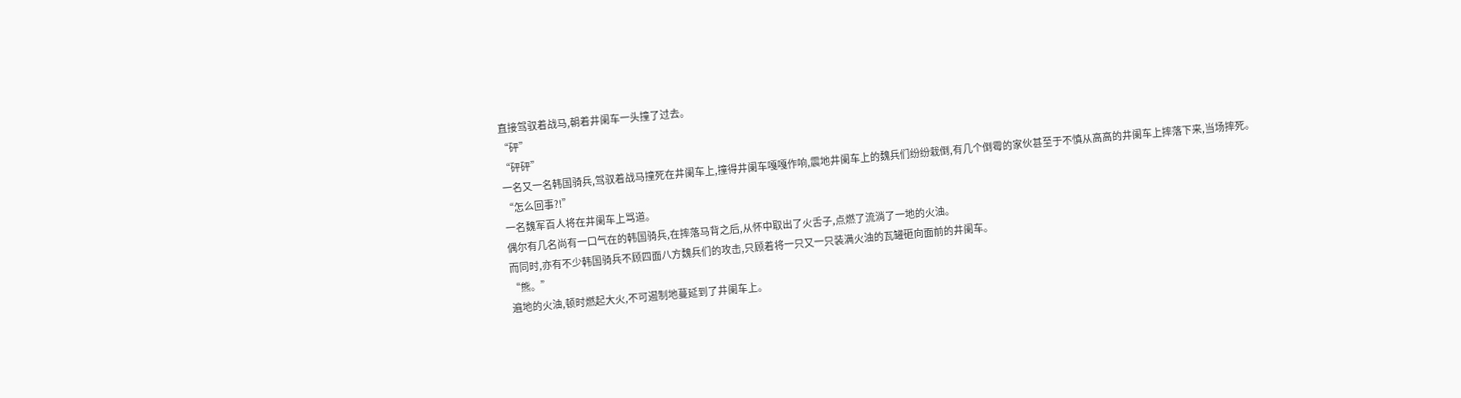直接驾驭着战马,朝着井阑车一头撞了过去。
“砰”
“砰砰”
一名又一名韩国骑兵,驾驭着战马撞死在井阑车上,撞得井阑车嘎嘎作响,震地井阑车上的魏兵们纷纷栽倒,有几个倒霉的家伙甚至于不慎从高高的井阑车上摔落下来,当场摔死。
“怎么回事?!”
一名魏军百人将在井阑车上骂道。
偶尔有几名尚有一口气在的韩国骑兵,在摔落马背之后,从怀中取出了火舌子,点燃了流淌了一地的火油。
而同时,亦有不少韩国骑兵不顾四面八方魏兵们的攻击,只顾着将一只又一只装满火油的瓦罐砸向面前的井阑车。
“熊。”
遍地的火油,顿时燃起大火,不可遏制地蔓延到了井阑车上。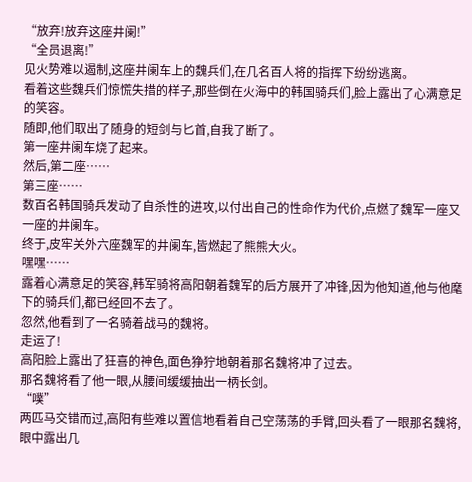“放弃!放弃这座井阑!”
“全员退离!”
见火势难以遏制,这座井阑车上的魏兵们,在几名百人将的指挥下纷纷逃离。
看着这些魏兵们惊慌失措的样子,那些倒在火海中的韩国骑兵们,脸上露出了心满意足的笑容。
随即,他们取出了随身的短剑与匕首,自我了断了。
第一座井阑车烧了起来。
然后,第二座……
第三座……
数百名韩国骑兵发动了自杀性的进攻,以付出自己的性命作为代价,点燃了魏军一座又一座的井阑车。
终于,皮牢关外六座魏军的井阑车,皆燃起了熊熊大火。
嘿嘿……
露着心满意足的笑容,韩军骑将高阳朝着魏军的后方展开了冲锋,因为他知道,他与他麾下的骑兵们,都已经回不去了。
忽然,他看到了一名骑着战马的魏将。
走运了!
高阳脸上露出了狂喜的神色,面色狰狞地朝着那名魏将冲了过去。
那名魏将看了他一眼,从腰间缓缓抽出一柄长剑。
“噗”
两匹马交错而过,高阳有些难以置信地看着自己空荡荡的手臂,回头看了一眼那名魏将,眼中露出几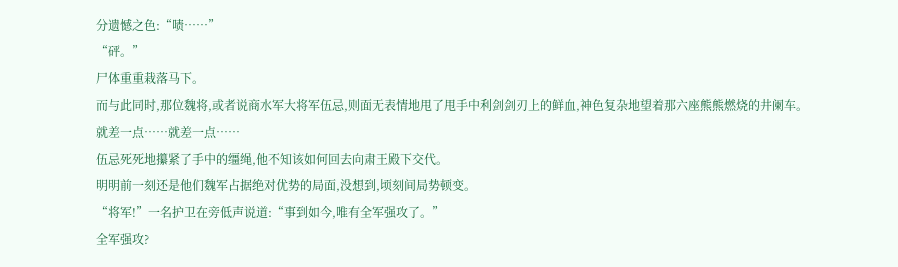分遗憾之色:“啧……”
“砰。”
尸体重重栽落马下。
而与此同时,那位魏将,或者说商水军大将军伍忌,则面无表情地甩了甩手中利剑剑刃上的鲜血,神色复杂地望着那六座熊熊燃烧的井阑车。
就差一点……就差一点……
伍忌死死地攥紧了手中的缰绳,他不知该如何回去向肃王殿下交代。
明明前一刻还是他们魏军占据绝对优势的局面,没想到,顷刻间局势顿变。
“将军!”一名护卫在旁低声说道:“事到如今,唯有全军强攻了。”
全军强攻?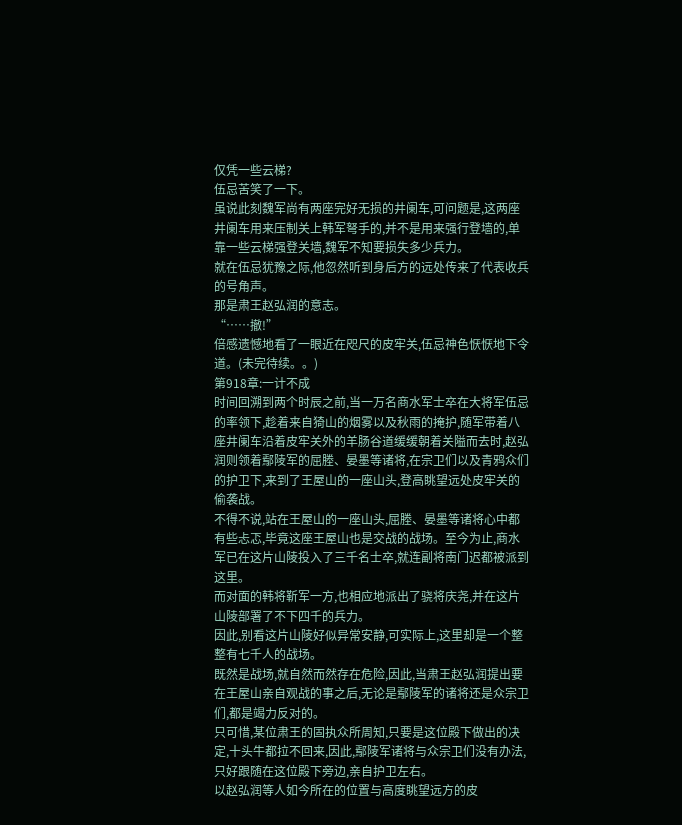仅凭一些云梯?
伍忌苦笑了一下。
虽说此刻魏军尚有两座完好无损的井阑车,可问题是,这两座井阑车用来压制关上韩军弩手的,并不是用来强行登墙的,单靠一些云梯强登关墙,魏军不知要损失多少兵力。
就在伍忌犹豫之际,他忽然听到身后方的远处传来了代表收兵的号角声。
那是肃王赵弘润的意志。
“……撤!”
倍感遗憾地看了一眼近在咫尺的皮牢关,伍忌神色恹恹地下令道。(未完待续。。)
第918章:一计不成
时间回溯到两个时辰之前,当一万名商水军士卒在大将军伍忌的率领下,趁着来自猗山的烟雾以及秋雨的掩护,随军带着八座井阑车沿着皮牢关外的羊肠谷道缓缓朝着关隘而去时,赵弘润则领着鄢陵军的屈塍、晏墨等诸将,在宗卫们以及青鸦众们的护卫下,来到了王屋山的一座山头,登高眺望远处皮牢关的偷袭战。
不得不说,站在王屋山的一座山头,屈塍、晏墨等诸将心中都有些忐忑,毕竟这座王屋山也是交战的战场。至今为止,商水军已在这片山陵投入了三千名士卒,就连副将南门迟都被派到这里。
而对面的韩将靳军一方,也相应地派出了骁将庆尧,并在这片山陵部署了不下四千的兵力。
因此,别看这片山陵好似异常安静,可实际上,这里却是一个整整有七千人的战场。
既然是战场,就自然而然存在危险,因此,当肃王赵弘润提出要在王屋山亲自观战的事之后,无论是鄢陵军的诸将还是众宗卫们,都是竭力反对的。
只可惜,某位肃王的固执众所周知,只要是这位殿下做出的决定,十头牛都拉不回来,因此,鄢陵军诸将与众宗卫们没有办法,只好跟随在这位殿下旁边,亲自护卫左右。
以赵弘润等人如今所在的位置与高度眺望远方的皮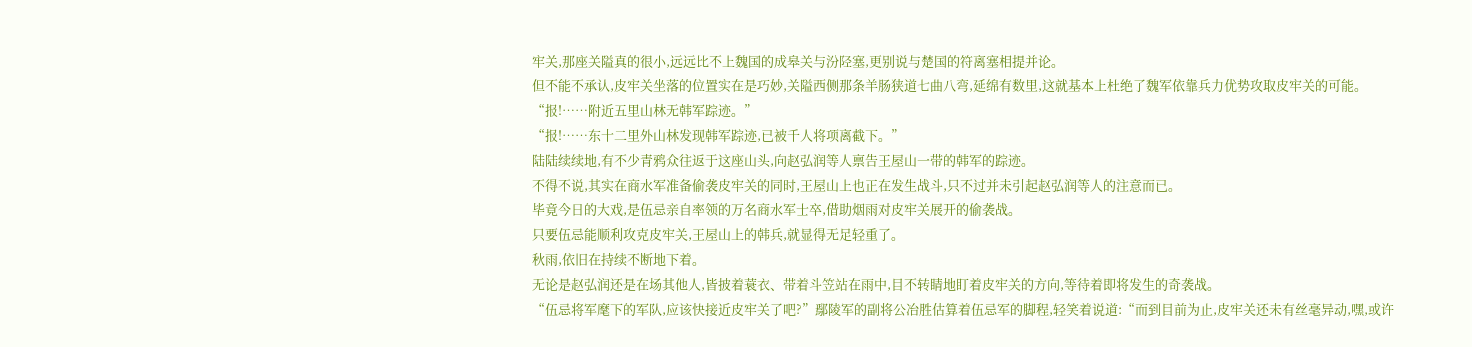牢关,那座关隘真的很小,远远比不上魏国的成皋关与汾陉塞,更别说与楚国的符离塞相提并论。
但不能不承认,皮牢关坐落的位置实在是巧妙,关隘西侧那条羊肠狭道七曲八弯,延绵有数里,这就基本上杜绝了魏军依靠兵力优势攻取皮牢关的可能。
“报!……附近五里山林无韩军踪迹。”
“报!……东十二里外山林发现韩军踪迹,已被千人将项离截下。”
陆陆续续地,有不少青鸦众往返于这座山头,向赵弘润等人禀告王屋山一带的韩军的踪迹。
不得不说,其实在商水军准备偷袭皮牢关的同时,王屋山上也正在发生战斗,只不过并未引起赵弘润等人的注意而已。
毕竟今日的大戏,是伍忌亲自率领的万名商水军士卒,借助烟雨对皮牢关展开的偷袭战。
只要伍忌能顺利攻克皮牢关,王屋山上的韩兵,就显得无足轻重了。
秋雨,依旧在持续不断地下着。
无论是赵弘润还是在场其他人,皆披着蓑衣、带着斗笠站在雨中,目不转睛地盯着皮牢关的方向,等待着即将发生的奇袭战。
“伍忌将军麾下的军队,应该快接近皮牢关了吧?”鄢陵军的副将公冶胜估算着伍忌军的脚程,轻笑着说道:“而到目前为止,皮牢关还未有丝毫异动,嘿,或许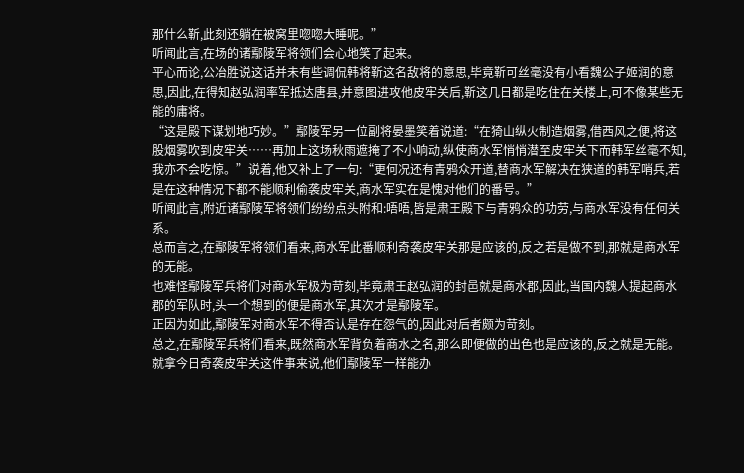那什么靳,此刻还躺在被窝里唿唿大睡呢。”
听闻此言,在场的诸鄢陵军将领们会心地笑了起来。
平心而论,公冶胜说这话并未有些调侃韩将靳这名敌将的意思,毕竟靳可丝毫没有小看魏公子姬润的意思,因此,在得知赵弘润率军抵达唐县,并意图进攻他皮牢关后,靳这几日都是吃住在关楼上,可不像某些无能的庸将。
“这是殿下谋划地巧妙。”鄢陵军另一位副将晏墨笑着说道:“在猗山纵火制造烟雾,借西风之便,将这股烟雾吹到皮牢关……再加上这场秋雨遮掩了不小响动,纵使商水军悄悄潜至皮牢关下而韩军丝毫不知,我亦不会吃惊。”说着,他又补上了一句:“更何况还有青鸦众开道,替商水军解决在狭道的韩军哨兵,若是在这种情况下都不能顺利偷袭皮牢关,商水军实在是愧对他们的番号。”
听闻此言,附近诸鄢陵军将领们纷纷点头附和:唔唔,皆是肃王殿下与青鸦众的功劳,与商水军没有任何关系。
总而言之,在鄢陵军将领们看来,商水军此番顺利奇袭皮牢关那是应该的,反之若是做不到,那就是商水军的无能。
也难怪鄢陵军兵将们对商水军极为苛刻,毕竟肃王赵弘润的封邑就是商水郡,因此,当国内魏人提起商水郡的军队时,头一个想到的便是商水军,其次才是鄢陵军。
正因为如此,鄢陵军对商水军不得否认是存在怨气的,因此对后者颇为苛刻。
总之,在鄢陵军兵将们看来,既然商水军背负着商水之名,那么即便做的出色也是应该的,反之就是无能。
就拿今日奇袭皮牢关这件事来说,他们鄢陵军一样能办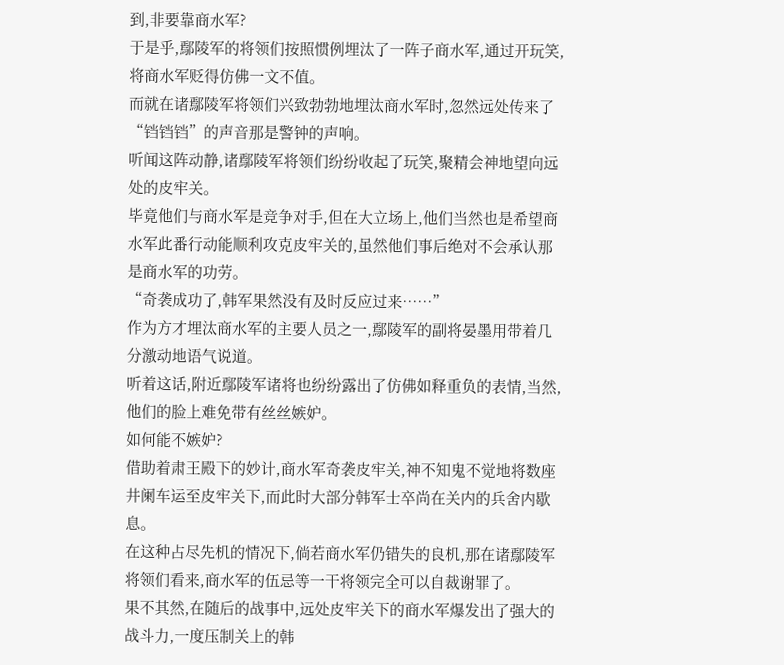到,非要靠商水军?
于是乎,鄢陵军的将领们按照惯例埋汰了一阵子商水军,通过开玩笑,将商水军贬得仿佛一文不值。
而就在诸鄢陵军将领们兴致勃勃地埋汰商水军时,忽然远处传来了“铛铛铛”的声音那是警钟的声响。
听闻这阵动静,诸鄢陵军将领们纷纷收起了玩笑,聚精会神地望向远处的皮牢关。
毕竟他们与商水军是竞争对手,但在大立场上,他们当然也是希望商水军此番行动能顺利攻克皮牢关的,虽然他们事后绝对不会承认那是商水军的功劳。
“奇袭成功了,韩军果然没有及时反应过来……”
作为方才埋汰商水军的主要人员之一,鄢陵军的副将晏墨用带着几分激动地语气说道。
听着这话,附近鄢陵军诸将也纷纷露出了仿佛如释重负的表情,当然,他们的脸上难免带有丝丝嫉妒。
如何能不嫉妒?
借助着肃王殿下的妙计,商水军奇袭皮牢关,神不知鬼不觉地将数座井阑车运至皮牢关下,而此时大部分韩军士卒尚在关内的兵舍内歇息。
在这种占尽先机的情况下,倘若商水军仍错失的良机,那在诸鄢陵军将领们看来,商水军的伍忌等一干将领完全可以自裁谢罪了。
果不其然,在随后的战事中,远处皮牢关下的商水军爆发出了强大的战斗力,一度压制关上的韩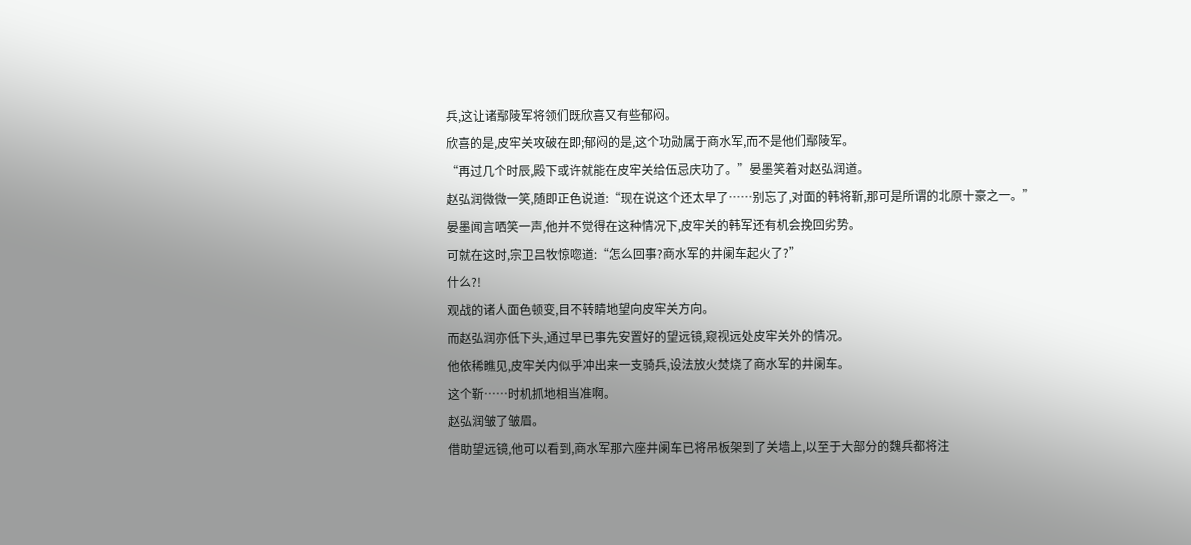兵,这让诸鄢陵军将领们既欣喜又有些郁闷。
欣喜的是,皮牢关攻破在即;郁闷的是,这个功勋属于商水军,而不是他们鄢陵军。
“再过几个时辰,殿下或许就能在皮牢关给伍忌庆功了。”晏墨笑着对赵弘润道。
赵弘润微微一笑,随即正色说道:“现在说这个还太早了……别忘了,对面的韩将靳,那可是所谓的北原十豪之一。”
晏墨闻言哂笑一声,他并不觉得在这种情况下,皮牢关的韩军还有机会挽回劣势。
可就在这时,宗卫吕牧惊唿道:“怎么回事?商水军的井阑车起火了?”
什么?!
观战的诸人面色顿变,目不转睛地望向皮牢关方向。
而赵弘润亦低下头,通过早已事先安置好的望远镜,窥视远处皮牢关外的情况。
他依稀瞧见,皮牢关内似乎冲出来一支骑兵,设法放火焚烧了商水军的井阑车。
这个靳……时机抓地相当准啊。
赵弘润皱了皱眉。
借助望远镜,他可以看到,商水军那六座井阑车已将吊板架到了关墙上,以至于大部分的魏兵都将注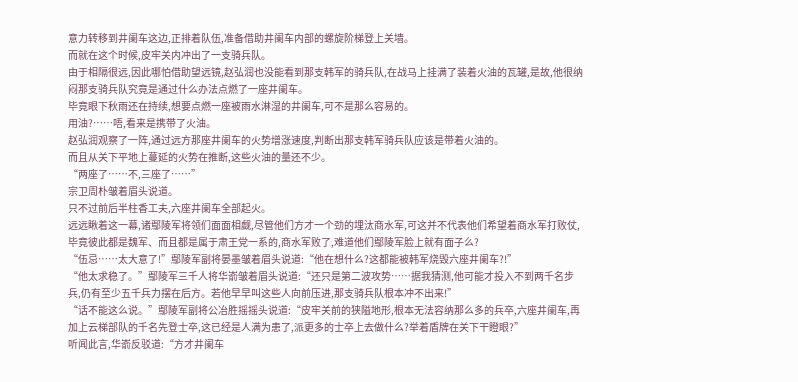意力转移到井阑车这边,正排着队伍,准备借助井阑车内部的螺旋阶梯登上关墙。
而就在这个时候,皮牢关内冲出了一支骑兵队。
由于相隔很远,因此哪怕借助望远镜,赵弘润也没能看到那支韩军的骑兵队,在战马上挂满了装着火油的瓦罐,是故,他很纳闷那支骑兵队究竟是通过什么办法点燃了一座井阑车。
毕竟眼下秋雨还在持续,想要点燃一座被雨水淋湿的井阑车,可不是那么容易的。
用油?……唔,看来是携带了火油。
赵弘润观察了一阵,通过远方那座井阑车的火势增涨速度,判断出那支韩军骑兵队应该是带着火油的。
而且从关下平地上蔓延的火势在推断,这些火油的量还不少。
“两座了……不,三座了……”
宗卫周朴皱着眉头说道。
只不过前后半柱香工夫,六座井阑车全部起火。
远远瞅着这一幕,诸鄢陵军将领们面面相觑,尽管他们方才一个劲的埋汰商水军,可这并不代表他们希望着商水军打败仗,毕竟彼此都是魏军、而且都是属于肃王党一系的,商水军败了,难道他们鄢陵军脸上就有面子么?
“伍忌……太大意了!”鄢陵军副将晏墨皱着眉头说道:“他在想什么?这都能被韩军烧毁六座井阑车?!”
“他太求稳了。”鄢陵军三千人将华嵛皱着眉头说道:“还只是第二波攻势……据我猜测,他可能才投入不到两千名步兵,仍有至少五千兵力摆在后方。若他早早叫这些人向前压进,那支骑兵队根本冲不出来!”
“话不能这么说。”鄢陵军副将公冶胜摇摇头说道:“皮牢关前的狭隘地形,根本无法容纳那么多的兵卒,六座井阑车,再加上云梯部队的千名先登士卒,这已经是人满为患了,派更多的士卒上去做什么?举着盾牌在关下干瞪眼?”
听闻此言,华嵛反驳道:“方才井阑车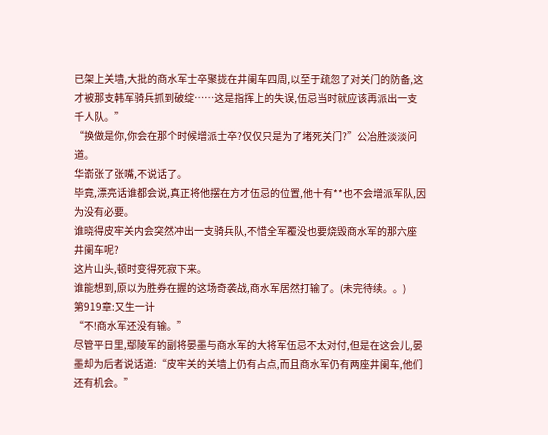已架上关墙,大批的商水军士卒聚拢在井阑车四周,以至于疏忽了对关门的防备,这才被那支韩军骑兵抓到破绽……这是指挥上的失误,伍忌当时就应该再派出一支千人队。”
“换做是你,你会在那个时候增派士卒?仅仅只是为了堵死关门?”公冶胜淡淡问道。
华嵛张了张嘴,不说话了。
毕竟,漂亮话谁都会说,真正将他摆在方才伍忌的位置,他十有**也不会增派军队,因为没有必要。
谁晓得皮牢关内会突然冲出一支骑兵队,不惜全军覆没也要烧毁商水军的那六座井阑车呢?
这片山头,顿时变得死寂下来。
谁能想到,原以为胜券在握的这场奇袭战,商水军居然打输了。(未完待续。。)
第919章:又生一计
“不!商水军还没有输。”
尽管平日里,鄢陵军的副将晏墨与商水军的大将军伍忌不太对付,但是在这会儿,晏墨却为后者说话道:“皮牢关的关墙上仍有占点,而且商水军仍有两座井阑车,他们还有机会。”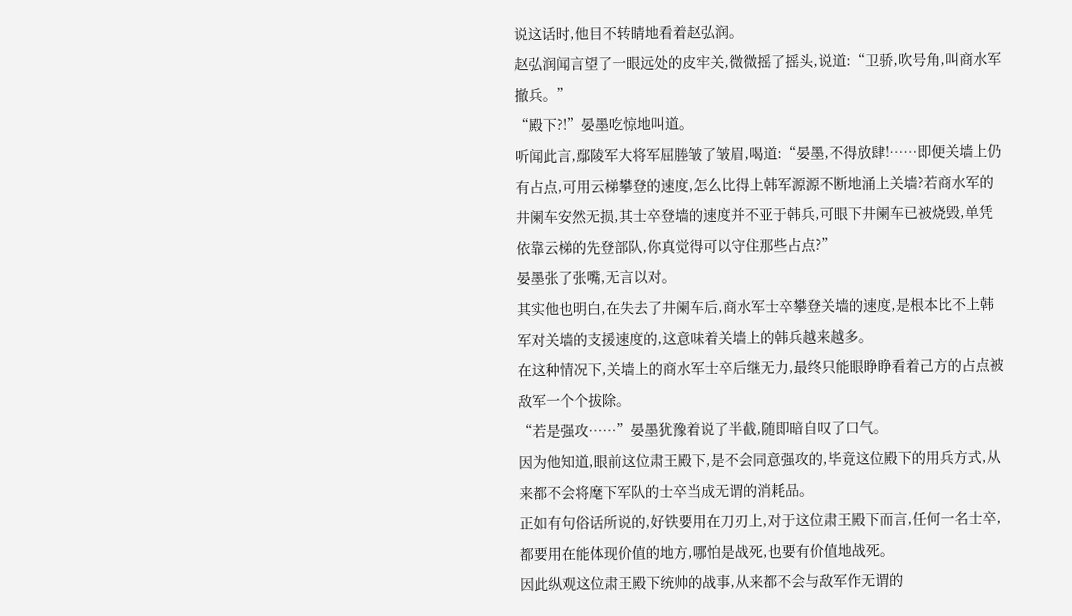说这话时,他目不转睛地看着赵弘润。
赵弘润闻言望了一眼远处的皮牢关,微微摇了摇头,说道:“卫骄,吹号角,叫商水军撤兵。”
“殿下?!”晏墨吃惊地叫道。
听闻此言,鄢陵军大将军屈塍皱了皱眉,喝道:“晏墨,不得放肆!……即便关墙上仍有占点,可用云梯攀登的速度,怎么比得上韩军源源不断地涌上关墙?若商水军的井阑车安然无损,其士卒登墙的速度并不亚于韩兵,可眼下井阑车已被烧毁,单凭依靠云梯的先登部队,你真觉得可以守住那些占点?”
晏墨张了张嘴,无言以对。
其实他也明白,在失去了井阑车后,商水军士卒攀登关墙的速度,是根本比不上韩军对关墙的支援速度的,这意味着关墙上的韩兵越来越多。
在这种情况下,关墙上的商水军士卒后继无力,最终只能眼睁睁看着己方的占点被敌军一个个拔除。
“若是强攻……”晏墨犹豫着说了半截,随即暗自叹了口气。
因为他知道,眼前这位肃王殿下,是不会同意强攻的,毕竟这位殿下的用兵方式,从来都不会将麾下军队的士卒当成无谓的消耗品。
正如有句俗话所说的,好铁要用在刀刃上,对于这位肃王殿下而言,任何一名士卒,都要用在能体现价值的地方,哪怕是战死,也要有价值地战死。
因此纵观这位肃王殿下统帅的战事,从来都不会与敌军作无谓的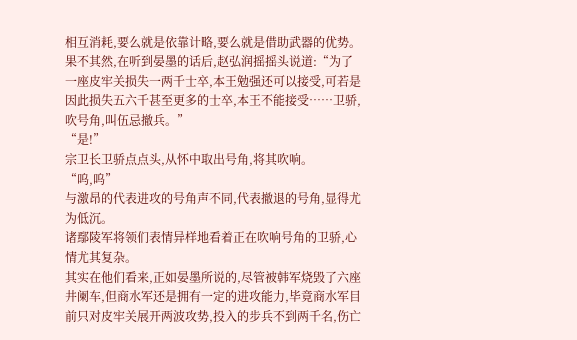相互消耗,要么就是依靠计略,要么就是借助武器的优势。
果不其然,在听到晏墨的话后,赵弘润摇摇头说道:“为了一座皮牢关损失一两千士卒,本王勉强还可以接受,可若是因此损失五六千甚至更多的士卒,本王不能接受……卫骄,吹号角,叫伍忌撤兵。”
“是!”
宗卫长卫骄点点头,从怀中取出号角,将其吹响。
“呜,呜”
与激昂的代表进攻的号角声不同,代表撤退的号角,显得尤为低沉。
诸鄢陵军将领们表情异样地看着正在吹响号角的卫骄,心情尤其复杂。
其实在他们看来,正如晏墨所说的,尽管被韩军烧毁了六座井阑车,但商水军还是拥有一定的进攻能力,毕竟商水军目前只对皮牢关展开两波攻势,投入的步兵不到两千名,伤亡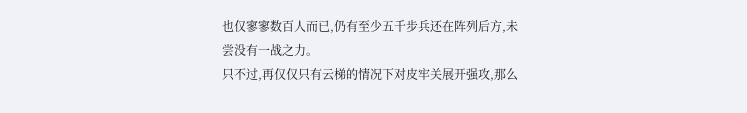也仅寥寥数百人而已,仍有至少五千步兵还在阵列后方,未尝没有一战之力。
只不过,再仅仅只有云梯的情况下对皮牢关展开强攻,那么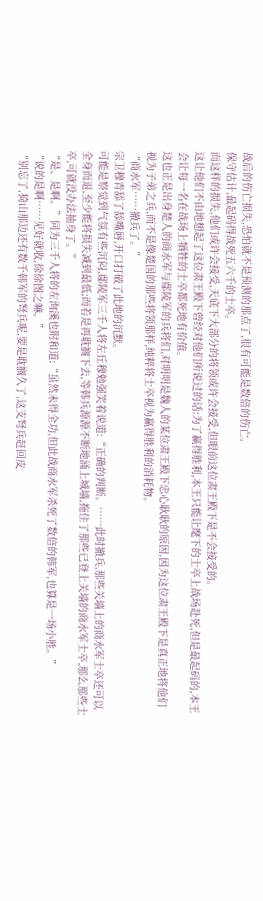战后的伤亡损失,恐怕就不是预测的那点了,很有可能是数倍的伤亡。
保守估计,最起码得战死五六千的士卒。
而这样的损失,他们或许会接受,天底下大部分的将领或许会接受,但眼前这位肃王殿下是不会接受的。
这让他们不由地想起了这位肃王殿下曾经对他们所说过的话:为了赢得胜利,本王只能让麾下的士卒上战场赴死,但是最起码的,本王会让每一名在战场上牺牲的士卒都死地有价值。
这也正是出身楚人的商水军与鄢陵军的兵将们,对明明是魏人的某位肃王殿下忠心耿耿的原因,因为这位肃王殿下是真正地将他们视为子弟之兵,而不是像楚国的那些将领那样,纯粹将士卒视为赢得胜利的消耗物。
“商水军……撤兵了。”
宗卫穆青舔了舔嘴唇,开口打破了此地的沉默。
可能是察觉到气氛有些沉闷,鄢陵军三千人将左丘穆勉强笑着说道:“正确的判断。……此时撤兵,那些关墙上的商水军士卒还可以全身而退,至少能将损失减到最低;而若是再耽搁下去,等韩兵源源不断地涌上城墙,拖住了那些已登上关墙的商水军士卒,那么那些士卒,可就没办法抽身了。”
“是、是啊。”同为三千人将的左洵溪也附和道:“虽然未得全功,但此战商水军杀死了数倍的韩军,也算是一场小胜。”
“说的是啊……见好就收,徐徐图之嘛。”
“别忘了,猗山那边还有数千韩军的弩兵呢,要是耽搁久了,这支弩兵赶回皮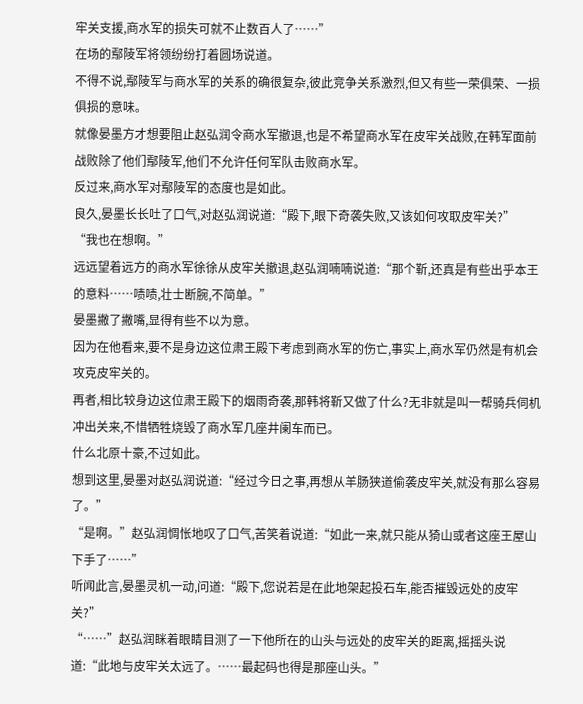牢关支援,商水军的损失可就不止数百人了……”
在场的鄢陵军将领纷纷打着圆场说道。
不得不说,鄢陵军与商水军的关系的确很复杂,彼此竞争关系激烈,但又有些一荣俱荣、一损俱损的意味。
就像晏墨方才想要阻止赵弘润令商水军撤退,也是不希望商水军在皮牢关战败,在韩军面前战败除了他们鄢陵军,他们不允许任何军队击败商水军。
反过来,商水军对鄢陵军的态度也是如此。
良久,晏墨长长吐了口气,对赵弘润说道:“殿下,眼下奇袭失败,又该如何攻取皮牢关?”
“我也在想啊。”
远远望着远方的商水军徐徐从皮牢关撤退,赵弘润喃喃说道:“那个靳,还真是有些出乎本王的意料……啧啧,壮士断腕,不简单。”
晏墨撇了撇嘴,显得有些不以为意。
因为在他看来,要不是身边这位肃王殿下考虑到商水军的伤亡,事实上,商水军仍然是有机会攻克皮牢关的。
再者,相比较身边这位肃王殿下的烟雨奇袭,那韩将靳又做了什么?无非就是叫一帮骑兵伺机冲出关来,不惜牺牲烧毁了商水军几座井阑车而已。
什么北原十豪,不过如此。
想到这里,晏墨对赵弘润说道:“经过今日之事,再想从羊肠狭道偷袭皮牢关,就没有那么容易了。”
“是啊。”赵弘润惆怅地叹了口气,苦笑着说道:“如此一来,就只能从猗山或者这座王屋山下手了……”
听闻此言,晏墨灵机一动,问道:“殿下,您说若是在此地架起投石车,能否摧毁远处的皮牢关?”
“……”赵弘润眯着眼睛目测了一下他所在的山头与远处的皮牢关的距离,摇摇头说道:“此地与皮牢关太远了。……最起码也得是那座山头。”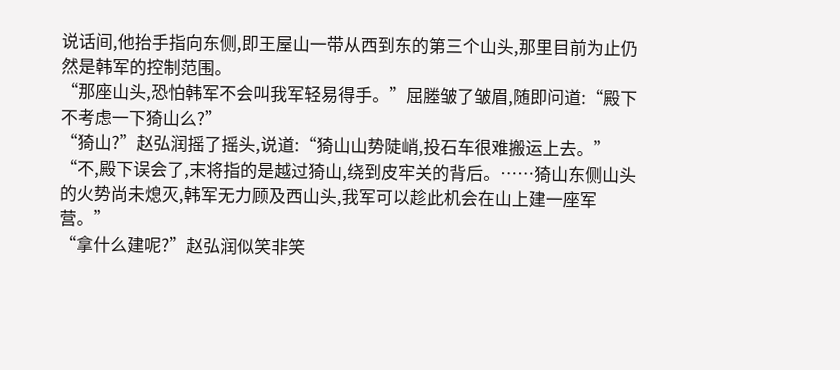说话间,他抬手指向东侧,即王屋山一带从西到东的第三个山头,那里目前为止仍然是韩军的控制范围。
“那座山头,恐怕韩军不会叫我军轻易得手。”屈塍皱了皱眉,随即问道:“殿下不考虑一下猗山么?”
“猗山?”赵弘润摇了摇头,说道:“猗山山势陡峭,投石车很难搬运上去。”
“不,殿下误会了,末将指的是越过猗山,绕到皮牢关的背后。……猗山东侧山头的火势尚未熄灭,韩军无力顾及西山头,我军可以趁此机会在山上建一座军营。”
“拿什么建呢?”赵弘润似笑非笑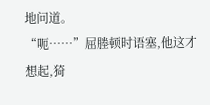地问道。
“呃……”屈塍顿时语塞,他这才想起,猗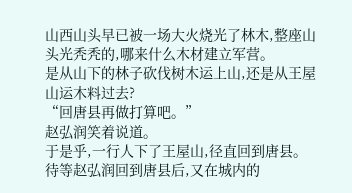山西山头早已被一场大火烧光了林木,整座山头光秃秃的,哪来什么木材建立军营。
是从山下的林子砍伐树木运上山,还是从王屋山运木料过去?
“回唐县再做打算吧。”
赵弘润笑着说道。
于是乎,一行人下了王屋山,径直回到唐县。
待等赵弘润回到唐县后,又在城内的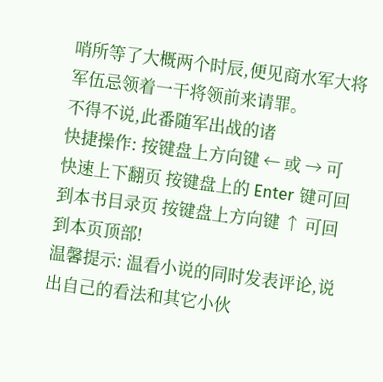哨所等了大概两个时辰,便见商水军大将军伍忌领着一干将领前来请罪。
不得不说,此番随军出战的诸
快捷操作: 按键盘上方向键 ← 或 → 可快速上下翻页 按键盘上的 Enter 键可回到本书目录页 按键盘上方向键 ↑ 可回到本页顶部!
温馨提示: 温看小说的同时发表评论,说出自己的看法和其它小伙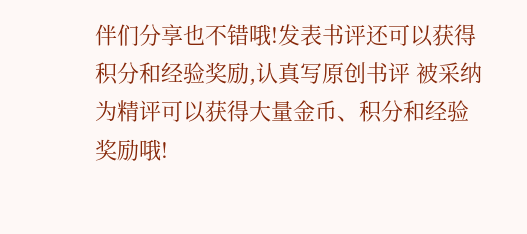伴们分享也不错哦!发表书评还可以获得积分和经验奖励,认真写原创书评 被采纳为精评可以获得大量金币、积分和经验奖励哦!